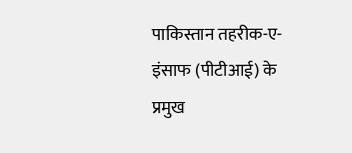पाकिस्तान तहरीक-ए-इंसाफ (पीटीआई) के प्रमुख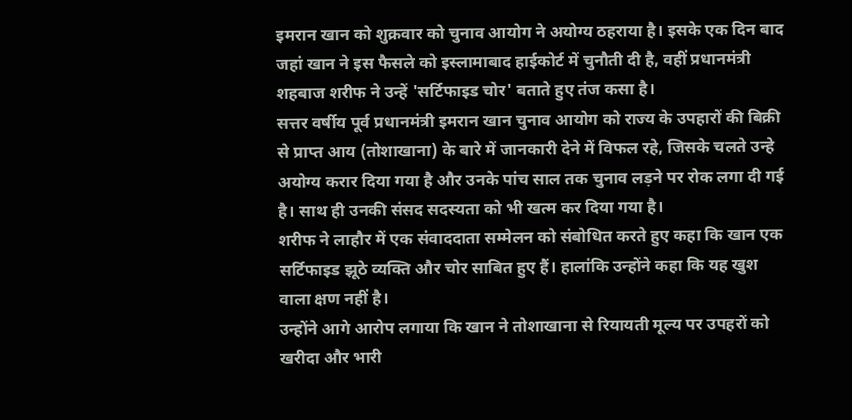इमरान खान को शुक्रवार को चुनाव आयोग ने अयोग्य ठहराया है। इसके एक दिन बाद जहां खान ने इस फैसले को इस्लामाबाद हाईकोर्ट में चुनौती दी है, वहीं प्रधानमंत्री शहबाज शरीफ ने उन्हें 'सर्टिफाइड चोर' बताते हुए तंज कसा है।
सत्तर वर्षीय पूर्व प्रधानमंत्री इमरान खान चुनाव आयोग को राज्य के उपहारों की बिक्री से प्राप्त आय (तोशाखाना) के बारे में जानकारी देने में विफल रहे, जिसके चलते उन्हे अयोग्य करार दिया गया है और उनके पांच साल तक चुनाव लड़ने पर रोक लगा दी गई है। साथ ही उनकी संसद सदस्यता को भी खत्म कर दिया गया है।
शरीफ ने लाहौर में एक संवाददाता सम्मेलन को संबोधित करते हुए कहा कि खान एक सर्टिफाइड झूठे व्यक्ति और चोर साबित हुए हैं। हालांकि उन्होंने कहा कि यह खुश वाला क्षण नहीं है।
उन्होंने आगे आरोप लगाया कि खान ने तोशाखाना से रियायती मूल्य पर उपहरों को खरीदा और भारी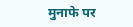मुनाफे पर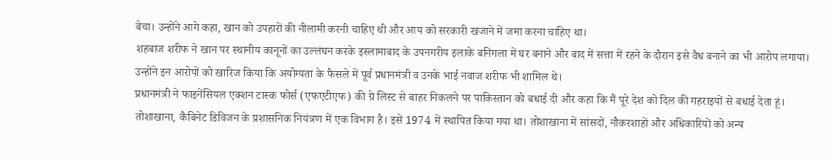बेचा। उन्होंने आगे कहा, खान को उपहारों की नीलामी करनी चाहिए थी और आय को सरकारी खजाने में जमा करना चाहिए था।
शहबाज शरीफ ने खान पर स्थानीय कानूनों का उल्लंघन करके इस्लामाबाद के उपनगरीय इलाके बनिगला में घर बनाने और बाद में सत्ता में रहने के दौरान इसे वैध बनाने का भी आरोप लगाया। उन्होंने इन आरोपों को खारिज किया कि अयोग्यता के फैसले में पूर्व प्रधानमंत्री व उनके भाई नवाज शरीफ भी शामिल थे।
प्रधानमंत्री ने फाइनेंसियल एक्शन टास्क फोर्स (एफएटीएफ) की ग्रे लिस्ट से बाहर निकलने पर पाकिस्तान को बधाई दी और कहा कि मैं पूरे देश को दिल की गहराइयों से बधाई देता हूं।
तोशाखाना, कैबिनेट डिविजन के प्रशासनिक नियंत्रण में एक विभाग है। इसे 1974 में स्थापित किया गया था। तोशाखाना में सांसदों, नौकरशाहों और अधिकारियों को अन्य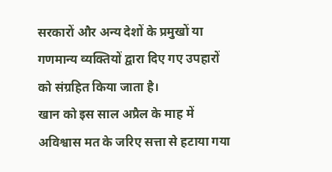सरकारों और अन्य देशों के प्रमुखों या गणमान्य व्यक्तियों द्वारा दिए गए उपहारों को संग्रहित किया जाता है।
खान को इस साल अप्रैल के माह में अविश्वास मत के जरिए सत्ता से हटाया गया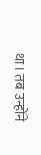था। तब उन्होंने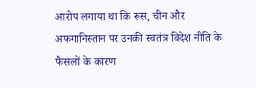आरोप लगाया था कि रूस, चीन और अफगानिस्तान पर उनकी स्वतंत्र विदेश नीति के फैसलों के कारण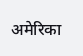अमेरिका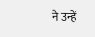ने उन्हें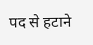पद से हटाने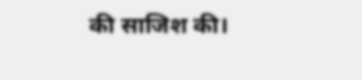की साजिश की।